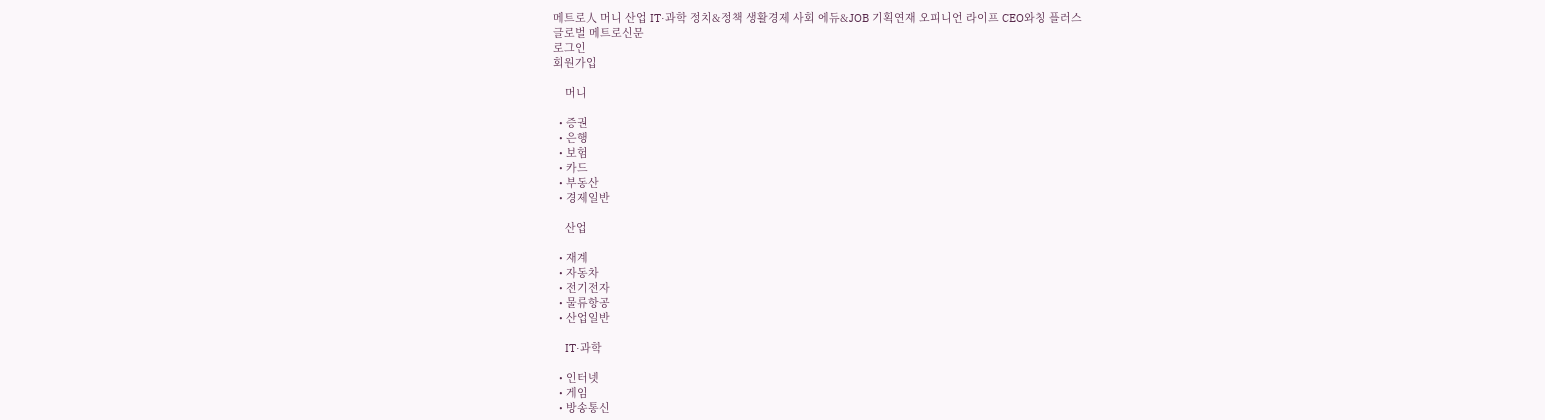메트로人 머니 산업 IT·과학 정치&정책 생활경제 사회 에듀&JOB 기획연재 오피니언 라이프 CEO와칭 플러스
글로벌 메트로신문
로그인
회원가입

    머니

  • 증권
  • 은행
  • 보험
  • 카드
  • 부동산
  • 경제일반

    산업

  • 재계
  • 자동차
  • 전기전자
  • 물류항공
  • 산업일반

    IT·과학

  • 인터넷
  • 게임
  • 방송통신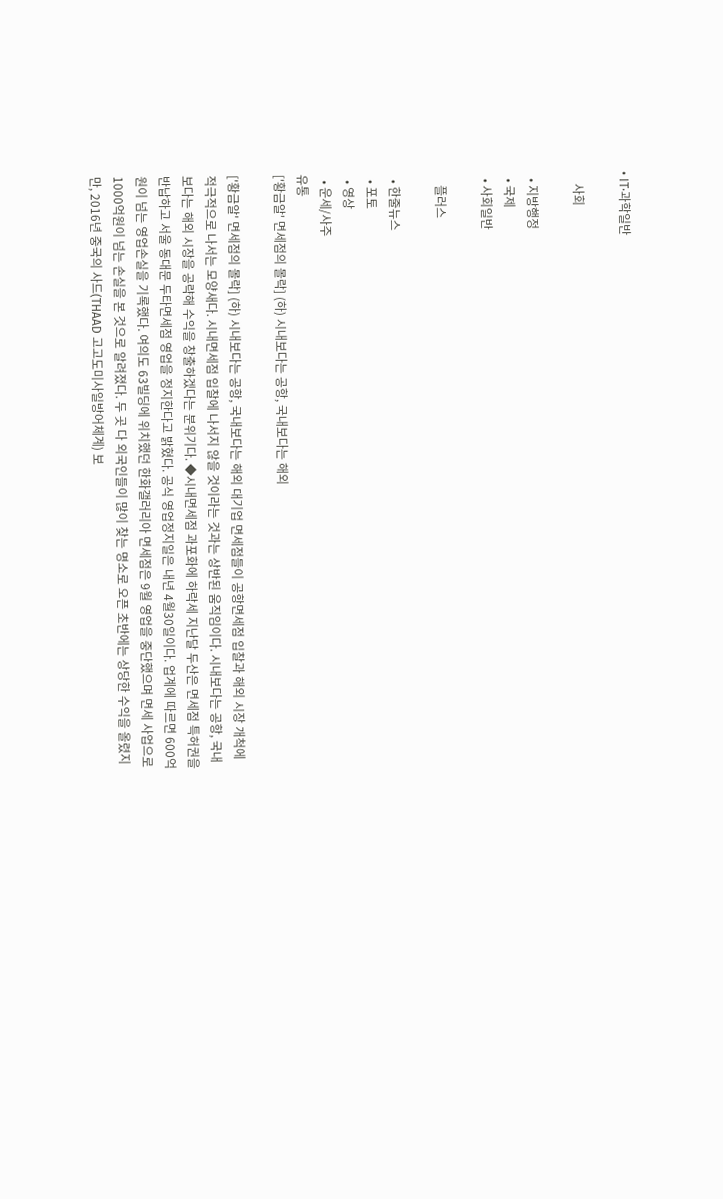• IT·과학일반

    사회

  • 지방행정
  • 국제
  • 사회일반

    플러스

  • 한줄뉴스
  • 포토
  • 영상
  • 운세/사주
유통
['황금알' 면세점의 몰락] (하) 시내보다는 공항, 국내보다는 해외

['황금알' 면세점의 몰락] (하) 시내보다는 공항, 국내보다는 해외 대기업 면세점들이 공항면세점 입찰과 해외 시장 개척에 적극적으로 나서는 모양새다. 시내면세점 입찰에 나서지 않을 것이라는 것과는 상반된 움직임이다. 시내보다는 공항, 국내보다는 해외 시장을 공략해 수익을 창출하겠다는 분위기다. ◆시내면세점 과포화에 하락세 지난달 두산은 면세점 특허권을 반납하고 서울 동대문 두타면세점 영업을 정지한다고 밝혔다. 공식 영업정지일은 내년 4월30일이다. 업계에 따르면 600억원이 넘는 영업손실을 기록했다. 여의도 63빌딩에 위치했던 한화갤러리아 면세점은 9월 영업을 중단했으며 면세 사업으로 1000억원이 넘는 손실을 본 것으로 알려졌다. 두 곳 다 외국인들이 많이 찾는 명소로 오픈 초반에는 상당한 수익을 올렸지만, 2016년 중국의 사드(THAAD 고고도미사일방어체계) 보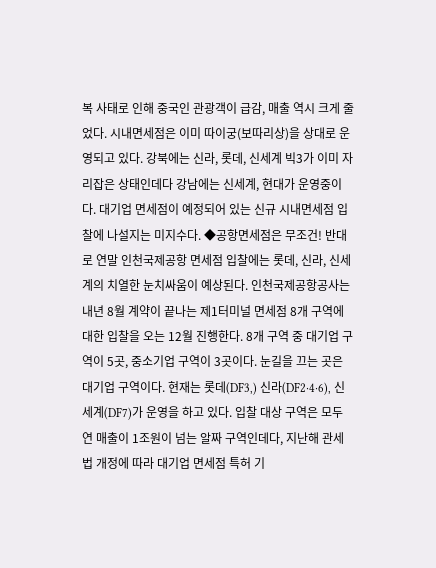복 사태로 인해 중국인 관광객이 급감, 매출 역시 크게 줄었다. 시내면세점은 이미 따이궁(보따리상)을 상대로 운영되고 있다. 강북에는 신라, 롯데, 신세계 빅3가 이미 자리잡은 상태인데다 강남에는 신세계, 현대가 운영중이다. 대기업 면세점이 예정되어 있는 신규 시내면세점 입찰에 나설지는 미지수다. ◆공항면세점은 무조건! 반대로 연말 인천국제공항 면세점 입찰에는 롯데, 신라, 신세계의 치열한 눈치싸움이 예상된다. 인천국제공항공사는 내년 8월 계약이 끝나는 제1터미널 면세점 8개 구역에 대한 입찰을 오는 12월 진행한다. 8개 구역 중 대기업 구역이 5곳, 중소기업 구역이 3곳이다. 눈길을 끄는 곳은 대기업 구역이다. 현재는 롯데(DF3,) 신라(DF2·4·6), 신세계(DF7)가 운영을 하고 있다. 입찰 대상 구역은 모두 연 매출이 1조원이 넘는 알짜 구역인데다, 지난해 관세법 개정에 따라 대기업 면세점 특허 기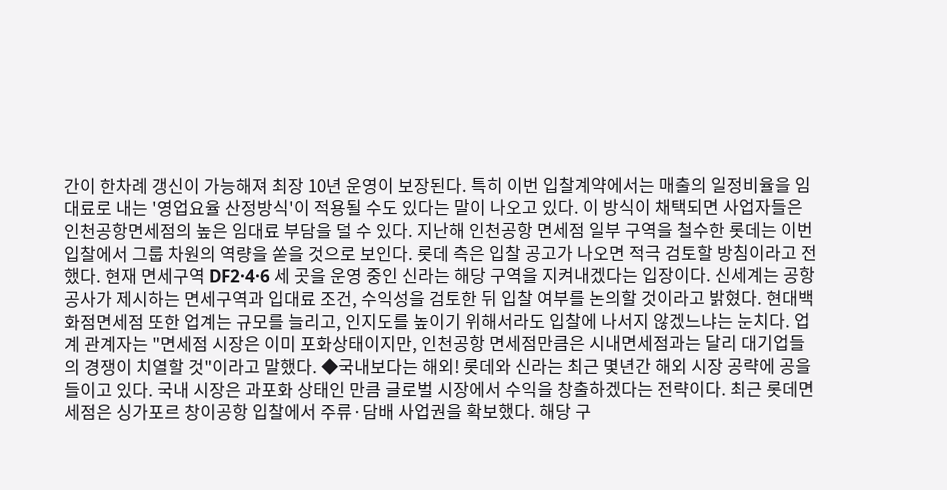간이 한차례 갱신이 가능해져 최장 10년 운영이 보장된다. 특히 이번 입찰계약에서는 매출의 일정비율을 임대료로 내는 '영업요율 산정방식'이 적용될 수도 있다는 말이 나오고 있다. 이 방식이 채택되면 사업자들은 인천공항면세점의 높은 임대료 부담을 덜 수 있다. 지난해 인천공항 면세점 일부 구역을 철수한 롯데는 이번 입찰에서 그룹 차원의 역량을 쏟을 것으로 보인다. 롯데 측은 입찰 공고가 나오면 적극 검토할 방침이라고 전했다. 현재 면세구역 DF2·4·6 세 곳을 운영 중인 신라는 해당 구역을 지켜내겠다는 입장이다. 신세계는 공항공사가 제시하는 면세구역과 입대료 조건, 수익성을 검토한 뒤 입찰 여부를 논의할 것이라고 밝혔다. 현대백화점면세점 또한 업계는 규모를 늘리고, 인지도를 높이기 위해서라도 입찰에 나서지 않겠느냐는 눈치다. 업계 관계자는 "면세점 시장은 이미 포화상태이지만, 인천공항 면세점만큼은 시내면세점과는 달리 대기업들의 경쟁이 치열할 것"이라고 말했다. ◆국내보다는 해외! 롯데와 신라는 최근 몇년간 해외 시장 공략에 공을 들이고 있다. 국내 시장은 과포화 상태인 만큼 글로벌 시장에서 수익을 창출하겠다는 전략이다. 최근 롯데면세점은 싱가포르 창이공항 입찰에서 주류·담배 사업권을 확보했다. 해당 구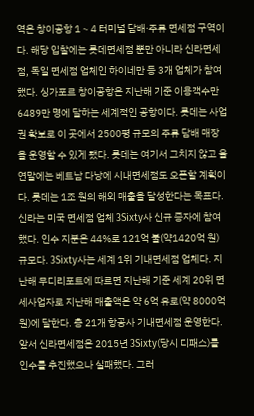역은 창이공항 1∼4 터미널 담배·주류 면세점 구역이다. 해당 입찰에는 롯데면세점 뿐만 아니라 신라면세점, 독일 면세점 업체인 하이네만 등 3개 업체가 참여했다. 싱가포르 창이공항은 지난해 기준 이용객수만 6489만 명에 달하는 세계적인 공항이다. 롯데는 사업권 확보로 이 곳에서 2500평 규모의 주류 담배 매장을 운영할 수 있게 됐다. 롯데는 여기서 그치지 않고 올 연말에는 베트남 다낭에 시내면세점도 오픈할 계획이다. 롯데는 1조 원의 해외 매출을 달성한다는 목표다. 신라는 미국 면세점 업체 3Sixty사 신규 증자에 참여했다. 인수 지분은 44%로 121억 불(약1420억 원) 규모다. 3Sixty사는 세계 1위 기내면세점 업체다. 지난해 무디리포트에 따르면 지난해 기준 세계 20위 면세사업자로 지난해 매출액은 약 6억 유로(약 8000억 원)에 달한다. 총 21개 항공사 기내면세점 운영한다. 앞서 신라면세점은 2015년 3Sixty(당시 디패스)를 인수를 추진했으나 실패했다. 그러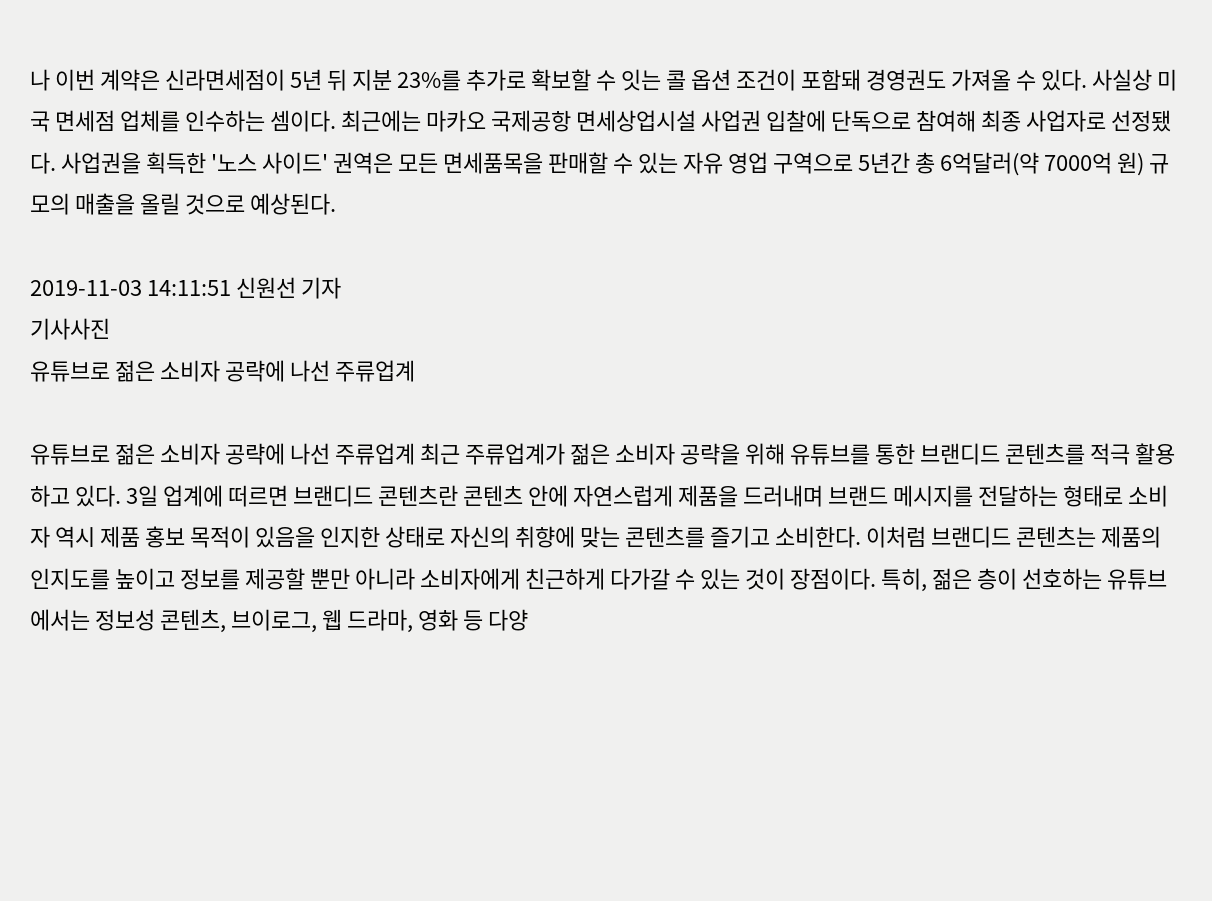나 이번 계약은 신라면세점이 5년 뒤 지분 23%를 추가로 확보할 수 잇는 콜 옵션 조건이 포함돼 경영권도 가져올 수 있다. 사실상 미국 면세점 업체를 인수하는 셈이다. 최근에는 마카오 국제공항 면세상업시설 사업권 입찰에 단독으로 참여해 최종 사업자로 선정됐다. 사업권을 획득한 '노스 사이드' 권역은 모든 면세품목을 판매할 수 있는 자유 영업 구역으로 5년간 총 6억달러(약 7000억 원) 규모의 매출을 올릴 것으로 예상된다.

2019-11-03 14:11:51 신원선 기자
기사사진
유튜브로 젊은 소비자 공략에 나선 주류업계

유튜브로 젊은 소비자 공략에 나선 주류업계 최근 주류업계가 젊은 소비자 공략을 위해 유튜브를 통한 브랜디드 콘텐츠를 적극 활용하고 있다. 3일 업계에 떠르면 브랜디드 콘텐츠란 콘텐츠 안에 자연스럽게 제품을 드러내며 브랜드 메시지를 전달하는 형태로 소비자 역시 제품 홍보 목적이 있음을 인지한 상태로 자신의 취향에 맞는 콘텐츠를 즐기고 소비한다. 이처럼 브랜디드 콘텐츠는 제품의 인지도를 높이고 정보를 제공할 뿐만 아니라 소비자에게 친근하게 다가갈 수 있는 것이 장점이다. 특히, 젊은 층이 선호하는 유튜브에서는 정보성 콘텐츠, 브이로그, 웹 드라마, 영화 등 다양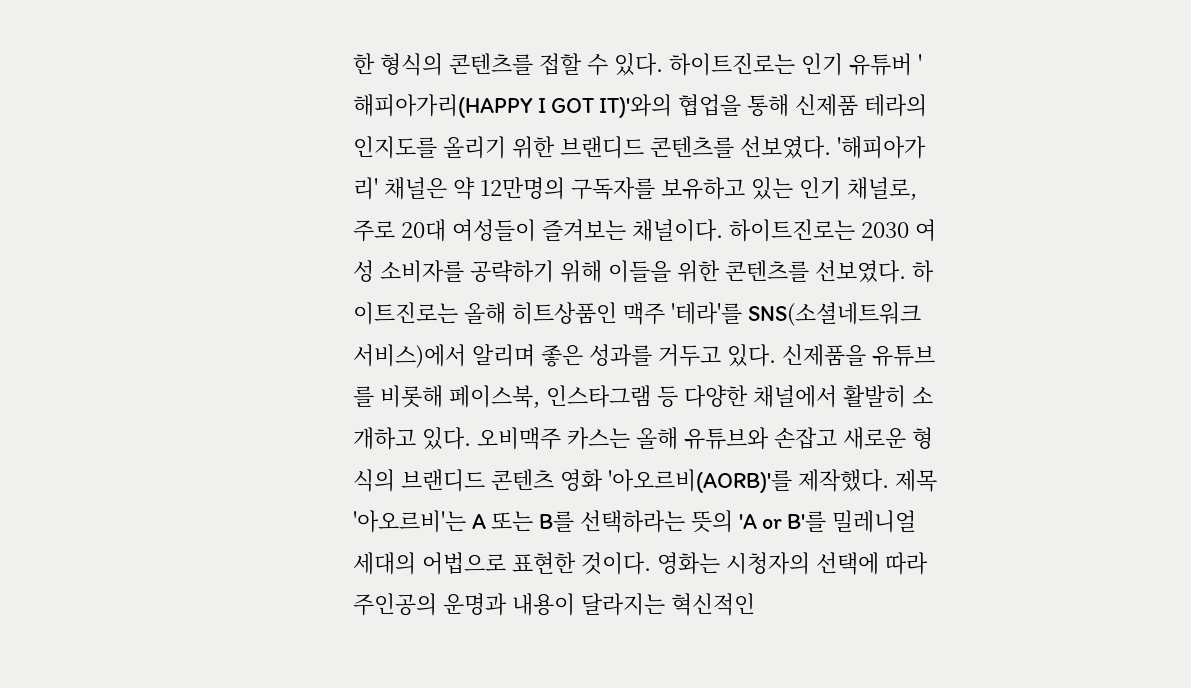한 형식의 콘텐츠를 접할 수 있다. 하이트진로는 인기 유튜버 '해피아가리(HAPPY I GOT IT)'와의 협업을 통해 신제품 테라의 인지도를 올리기 위한 브랜디드 콘텐츠를 선보였다. '해피아가리' 채널은 약 12만명의 구독자를 보유하고 있는 인기 채널로, 주로 20대 여성들이 즐겨보는 채널이다. 하이트진로는 2030 여성 소비자를 공략하기 위해 이들을 위한 콘텐츠를 선보였다. 하이트진로는 올해 히트상품인 맥주 '테라'를 SNS(소셜네트워크서비스)에서 알리며 좋은 성과를 거두고 있다. 신제품을 유튜브를 비롯해 페이스북, 인스타그램 등 다양한 채널에서 활발히 소개하고 있다. 오비맥주 카스는 올해 유튜브와 손잡고 새로운 형식의 브랜디드 콘텐츠 영화 '아오르비(AORB)'를 제작했다. 제목 '아오르비'는 A 또는 B를 선택하라는 뜻의 'A or B'를 밀레니얼 세대의 어법으로 표현한 것이다. 영화는 시청자의 선택에 따라 주인공의 운명과 내용이 달라지는 혁신적인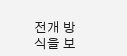전개 방식을 보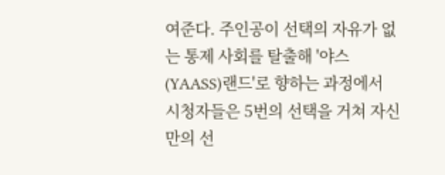여준다. 주인공이 선택의 자유가 없는 통제 사회를 탈출해 '야스(YAASS)랜드'로 향하는 과정에서 시청자들은 5번의 선택을 거쳐 자신만의 선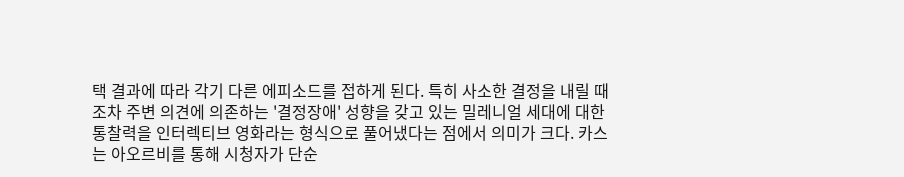택 결과에 따라 각기 다른 에피소드를 접하게 된다. 특히 사소한 결정을 내릴 때조차 주변 의견에 의존하는 '결정장애' 성향을 갖고 있는 밀레니얼 세대에 대한 통찰력을 인터렉티브 영화라는 형식으로 풀어냈다는 점에서 의미가 크다. 카스는 아오르비를 통해 시청자가 단순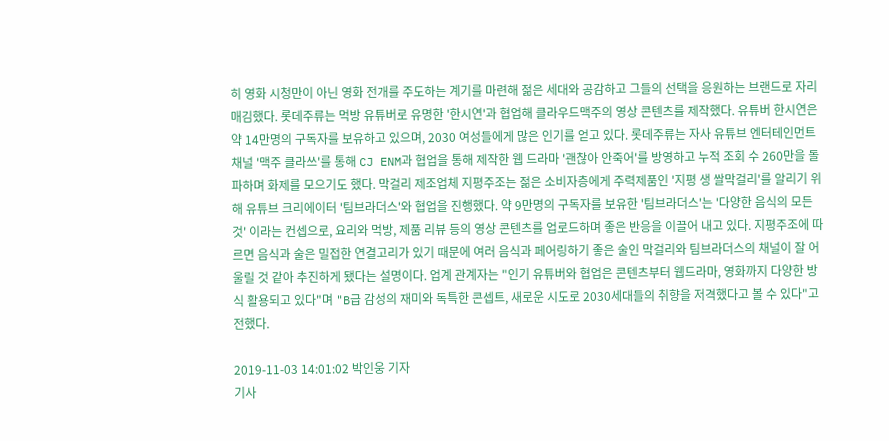히 영화 시청만이 아닌 영화 전개를 주도하는 계기를 마련해 젊은 세대와 공감하고 그들의 선택을 응원하는 브랜드로 자리매김했다. 롯데주류는 먹방 유튜버로 유명한 '한시연'과 협업해 클라우드맥주의 영상 콘텐츠를 제작했다. 유튜버 한시연은 약 14만명의 구독자를 보유하고 있으며, 2030 여성들에게 많은 인기를 얻고 있다. 롯데주류는 자사 유튜브 엔터테인먼트 채널 '맥주 클라쓰'를 통해 CJ ENM과 협업을 통해 제작한 웹 드라마 '괜찮아 안죽어'를 방영하고 누적 조회 수 260만을 돌파하며 화제를 모으기도 했다. 막걸리 제조업체 지평주조는 젊은 소비자층에게 주력제품인 '지평 생 쌀막걸리'를 알리기 위해 유튜브 크리에이터 '팀브라더스'와 협업을 진행했다. 약 9만명의 구독자를 보유한 '팀브라더스'는 '다양한 음식의 모든 것' 이라는 컨셉으로, 요리와 먹방, 제품 리뷰 등의 영상 콘텐츠를 업로드하며 좋은 반응을 이끌어 내고 있다. 지평주조에 따르면 음식과 술은 밀접한 연결고리가 있기 때문에 여러 음식과 페어링하기 좋은 술인 막걸리와 팀브라더스의 채널이 잘 어울릴 것 같아 추진하게 됐다는 설명이다. 업계 관계자는 "인기 유튜버와 협업은 콘텐츠부터 웹드라마, 영화까지 다양한 방식 활용되고 있다"며 "B급 감성의 재미와 독특한 콘셉트, 새로운 시도로 2030세대들의 취향을 저격했다고 볼 수 있다"고 전했다.

2019-11-03 14:01:02 박인웅 기자
기사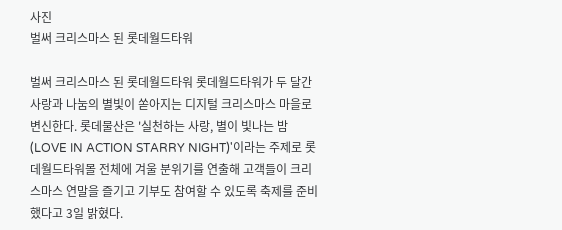사진
벌써 크리스마스 된 롯데월드타워

벌써 크리스마스 된 롯데월드타워 롯데월드타워가 두 달간 사랑과 나눔의 별빛이 쏟아지는 디지털 크리스마스 마을로 변신한다. 롯데물산은 '실천하는 사랑, 별이 빛나는 밤(LOVE IN ACTION STARRY NIGHT)'이라는 주제로 롯데월드타워몰 전체에 겨울 분위기를 연출해 고객들이 크리스마스 연말을 즐기고 기부도 참여할 수 있도록 축제를 준비했다고 3일 밝혔다.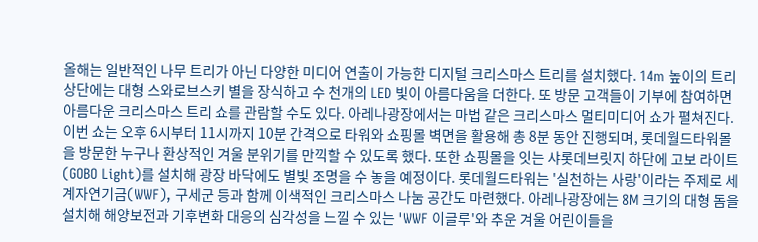올해는 일반적인 나무 트리가 아닌 다양한 미디어 연출이 가능한 디지털 크리스마스 트리를 설치했다. 14m 높이의 트리 상단에는 대형 스와로브스키 별을 장식하고 수 천개의 LED 빛이 아름다움을 더한다. 또 방문 고객들이 기부에 참여하면 아름다운 크리스마스 트리 쇼를 관람할 수도 있다. 아레나광장에서는 마법 같은 크리스마스 멀티미디어 쇼가 펼쳐진다. 이번 쇼는 오후 6시부터 11시까지 10분 간격으로 타워와 쇼핑몰 벽면을 활용해 총 8분 동안 진행되며, 롯데월드타워몰을 방문한 누구나 환상적인 겨울 분위기를 만끽할 수 있도록 했다. 또한 쇼핑몰을 잇는 샤롯데브릿지 하단에 고보 라이트(GOBO Light)를 설치해 광장 바닥에도 별빛 조명을 수 놓을 예정이다. 롯데월드타워는 '실천하는 사랑'이라는 주제로 세계자연기금(WWF), 구세군 등과 함께 이색적인 크리스마스 나눔 공간도 마련했다. 아레나광장에는 8M 크기의 대형 돔을 설치해 해양보전과 기후변화 대응의 심각성을 느낄 수 있는 'WWF 이글루'와 추운 겨울 어린이들을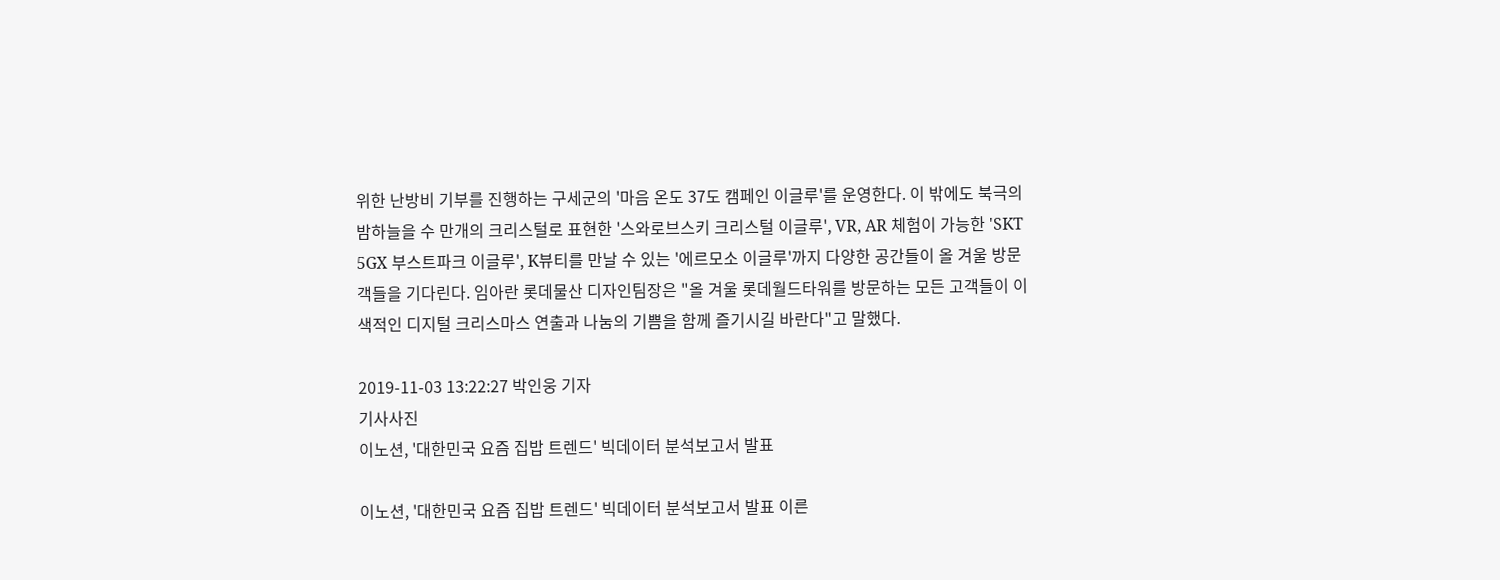위한 난방비 기부를 진행하는 구세군의 '마음 온도 37도 캠페인 이글루'를 운영한다. 이 밖에도 북극의 밤하늘을 수 만개의 크리스털로 표현한 '스와로브스키 크리스털 이글루', VR, AR 체험이 가능한 'SKT 5GX 부스트파크 이글루', K뷰티를 만날 수 있는 '에르모소 이글루'까지 다양한 공간들이 올 겨울 방문객들을 기다린다. 임아란 롯데물산 디자인팀장은 "올 겨울 롯데월드타워를 방문하는 모든 고객들이 이색적인 디지털 크리스마스 연출과 나눔의 기쁨을 함께 즐기시길 바란다"고 말했다.

2019-11-03 13:22:27 박인웅 기자
기사사진
이노션, '대한민국 요즘 집밥 트렌드' 빅데이터 분석보고서 발표

이노션, '대한민국 요즘 집밥 트렌드' 빅데이터 분석보고서 발표 이른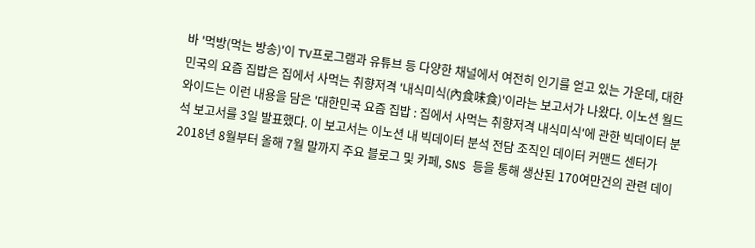바 '먹방(먹는 방송)'이 TV프로그램과 유튜브 등 다양한 채널에서 여전히 인기를 얻고 있는 가운데, 대한민국의 요즘 집밥은 집에서 사먹는 취향저격 '내식미식(內食味食)'이라는 보고서가 나왔다. 이노션 월드와이드는 이런 내용을 담은 '대한민국 요즘 집밥 : 집에서 사먹는 취향저격 내식미식'에 관한 빅데이터 분석 보고서를 3일 발표했다. 이 보고서는 이노션 내 빅데이터 분석 전담 조직인 데이터 커맨드 센터가 2018년 8월부터 올해 7월 말까지 주요 블로그 및 카페, SNS 등을 통해 생산된 170여만건의 관련 데이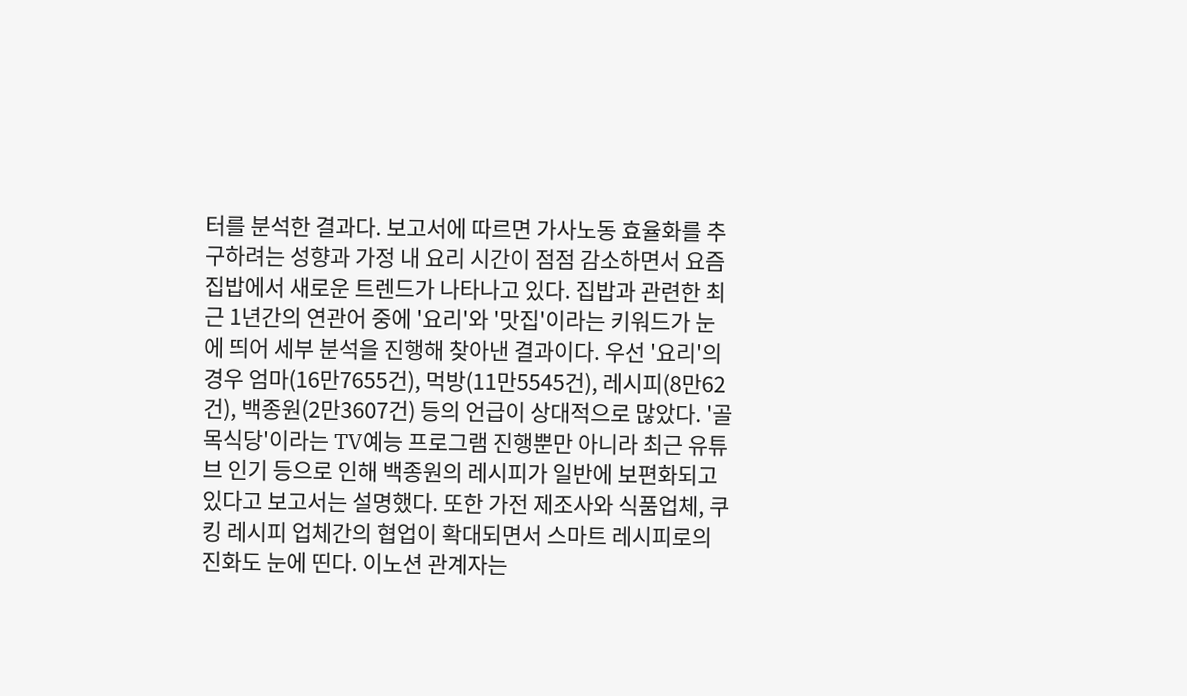터를 분석한 결과다. 보고서에 따르면 가사노동 효율화를 추구하려는 성향과 가정 내 요리 시간이 점점 감소하면서 요즘 집밥에서 새로운 트렌드가 나타나고 있다. 집밥과 관련한 최근 1년간의 연관어 중에 '요리'와 '맛집'이라는 키워드가 눈에 띄어 세부 분석을 진행해 찾아낸 결과이다. 우선 '요리'의 경우 엄마(16만7655건), 먹방(11만5545건), 레시피(8만62건), 백종원(2만3607건) 등의 언급이 상대적으로 많았다. '골목식당'이라는 TV예능 프로그램 진행뿐만 아니라 최근 유튜브 인기 등으로 인해 백종원의 레시피가 일반에 보편화되고 있다고 보고서는 설명했다. 또한 가전 제조사와 식품업체, 쿠킹 레시피 업체간의 협업이 확대되면서 스마트 레시피로의 진화도 눈에 띤다. 이노션 관계자는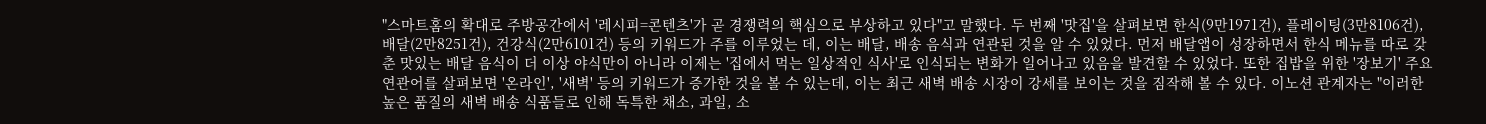"스마트홈의 확대로 주방공간에서 '레시피=콘텐츠'가 곧 경쟁력의 핵심으로 부상하고 있다"고 말했다. 두 번째 '맛집'을 살펴보면 한식(9만1971건), 플레이팅(3만8106건), 배달(2만8251건), 건강식(2만6101건) 등의 키워드가 주를 이루었는 데, 이는 배달, 배송 음식과 연관된 것을 알 수 있었다. 먼저 배달앱이 성장하면서 한식 메뉴를 따로 갖춘 맛있는 배달 음식이 더 이상 야식만이 아니라 이제는 '집에서 먹는 일상적인 식사'로 인식되는 변화가 일어나고 있음을 발견할 수 있었다. 또한 집밥을 위한 '장보기' 주요 연관어를 살펴보면 '온라인', '새벽' 등의 키워드가 증가한 것을 볼 수 있는데, 이는 최근 새벽 배송 시장이 강세를 보이는 것을 짐작해 볼 수 있다. 이노션 관계자는 "이러한 높은 품질의 새벽 배송 식품들로 인해 독특한 채소, 과일, 소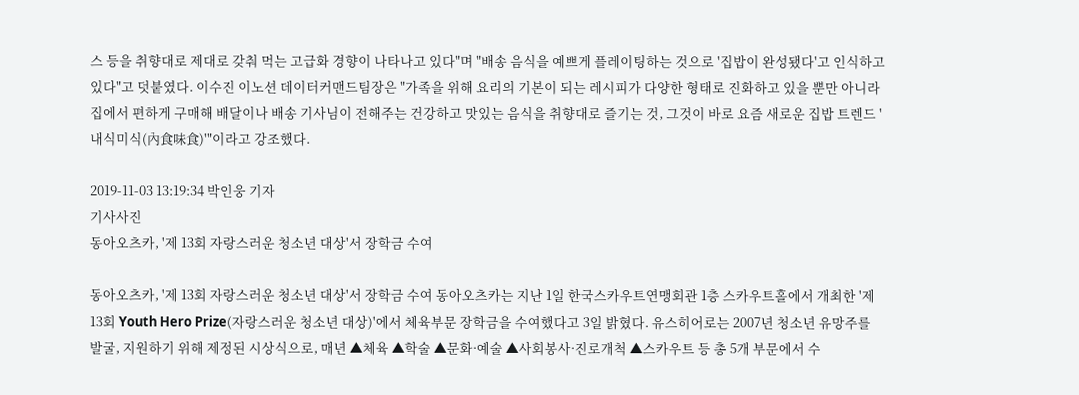스 등을 취향대로 제대로 갖춰 먹는 고급화 경향이 나타나고 있다"며 "배송 음식을 예쁘게 플레이팅하는 것으로 '집밥이 완성됐다'고 인식하고 있다"고 덧붙였다. 이수진 이노션 데이터커맨드팀장은 "가족을 위해 요리의 기본이 되는 레시피가 다양한 형태로 진화하고 있을 뿐만 아니라 집에서 편하게 구매해 배달이나 배송 기사님이 전해주는 건강하고 맛있는 음식을 취향대로 즐기는 것, 그것이 바로 요즘 새로운 집밥 트렌드 '내식미식(內食味食)'"이라고 강조했다.

2019-11-03 13:19:34 박인웅 기자
기사사진
동아오츠카, '제 13회 자랑스러운 청소년 대상'서 장학금 수여

동아오츠카, '제 13회 자랑스러운 청소년 대상'서 장학금 수여 동아오츠카는 지난 1일 한국스카우트연맹회관 1층 스카우트홀에서 개최한 '제13회 Youth Hero Prize(자랑스러운 청소년 대상)'에서 체육부문 장학금을 수여했다고 3일 밝혔다. 유스히어로는 2007년 청소년 유망주를 발굴, 지원하기 위해 제정된 시상식으로, 매년 ▲체육 ▲학술 ▲문화·예술 ▲사회봉사·진로개척 ▲스카우트 등 총 5개 부문에서 수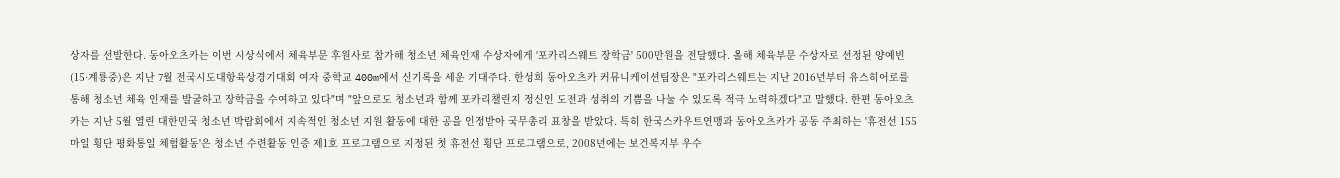상자를 선발한다. 동아오츠카는 이번 시상식에서 체육부문 후원사로 참가해 청소년 체육인재 수상자에게 '포카리스웨트 장학금' 500만원을 전달했다. 올해 체육부문 수상자로 선정된 양예빈(15·계룡중)은 지난 7월 전국시도대항육상경기대회 여자 중학교 400m에서 신기록을 세운 기대주다. 한성희 동아오츠카 커뮤니케이션팀장은 "포카리스웨트는 지난 2016년부터 유스히어로를 통해 청소년 체육 인재를 발굴하고 장학금을 수여하고 있다"며 "앞으로도 청소년과 함께 포카리챌린지 정신인 도전과 성취의 기쁨을 나눌 수 있도록 적극 노력하겠다"고 말했다. 한편 동아오츠카는 지난 5월 열린 대한민국 청소년 박람회에서 지속적인 청소년 지원 활동에 대한 공을 인정받아 국무총리 표창을 받았다. 특히 한국스카우트연맹과 동아오츠카가 공동 주최하는 '휴전선 155마일 횡단 평화통일 체험활동'은 청소년 수련활동 인증 제1호 프로그램으로 지정된 첫 휴전선 횡단 프로그램으로, 2008년에는 보건복지부 우수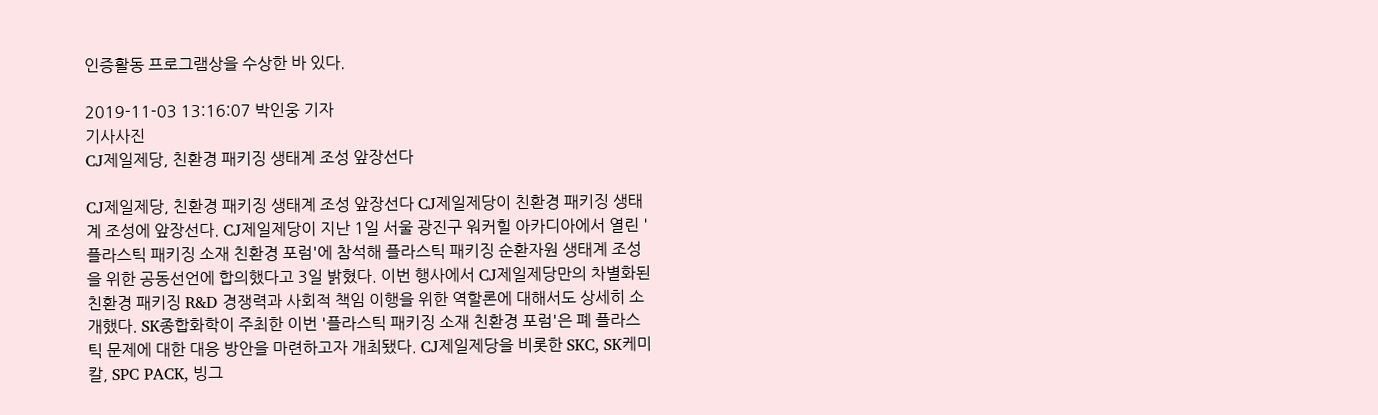인증활동 프로그램상을 수상한 바 있다.

2019-11-03 13:16:07 박인웅 기자
기사사진
CJ제일제당, 친환경 패키징 생태계 조성 앞장선다

CJ제일제당, 친환경 패키징 생태계 조성 앞장선다 CJ제일제당이 친환경 패키징 생태계 조성에 앞장선다. CJ제일제당이 지난 1일 서울 광진구 워커힐 아카디아에서 열린 '플라스틱 패키징 소재 친환경 포럼'에 참석해 플라스틱 패키징 순환자원 생태계 조성을 위한 공동선언에 합의했다고 3일 밝혔다. 이번 행사에서 CJ제일제당만의 차별화된 친환경 패키징 R&D 경쟁력과 사회적 책임 이행을 위한 역할론에 대해서도 상세히 소개했다. SK종합화학이 주최한 이번 '플라스틱 패키징 소재 친환경 포럼'은 폐 플라스틱 문제에 대한 대응 방안을 마련하고자 개최됐다. CJ제일제당을 비롯한 SKC, SK케미칼, SPC PACK, 빙그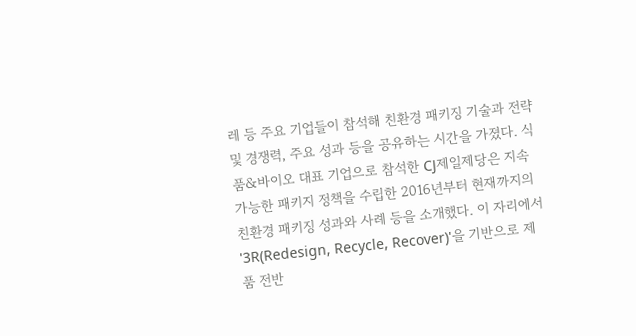레 등 주요 기업들이 참석해 친환경 패키징 기술과 전략 및 경쟁력, 주요 성과 등을 공유하는 시간을 가졌다. 식품&바이오 대표 기업으로 참석한 CJ제일제당은 지속가능한 패키지 정책을 수립한 2016년부터 현재까지의 친환경 패키징 성과와 사례 등을 소개했다. 이 자리에서 '3R(Redesign, Recycle, Recover)'을 기반으로 제품 전반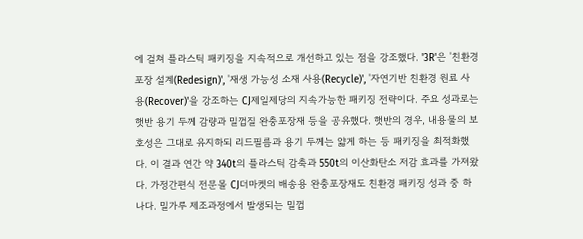에 걸쳐 플라스틱 패키징을 지속적으로 개선하고 있는 점을 강조했다. '3R'은 '친환경 포장 설계(Redesign)', '재생 가능성 소재 사용(Recycle)', '자연기반 친환경 원료 사용(Recover)'을 강조하는 CJ제일제당의 지속가능한 패키징 전략이다. 주요 성과로는 햇반 용기 두께 감량과 밀껍질 완충포장재 등을 공유했다. 햇반의 경우, 내용물의 보호성은 그대로 유지하되 리드필름과 용기 두께는 얇게 하는 등 패키징을 최적화했다. 이 결과 연간 약 340t의 플라스틱 감축과 550t의 이산화탄소 저감 효과를 가져왔다. 가정간편식 전문몰 CJ더마켓의 배송용 완충포장재도 친환경 패키징 성과 중 하나다. 밀가루 제조과정에서 발생되는 밀껍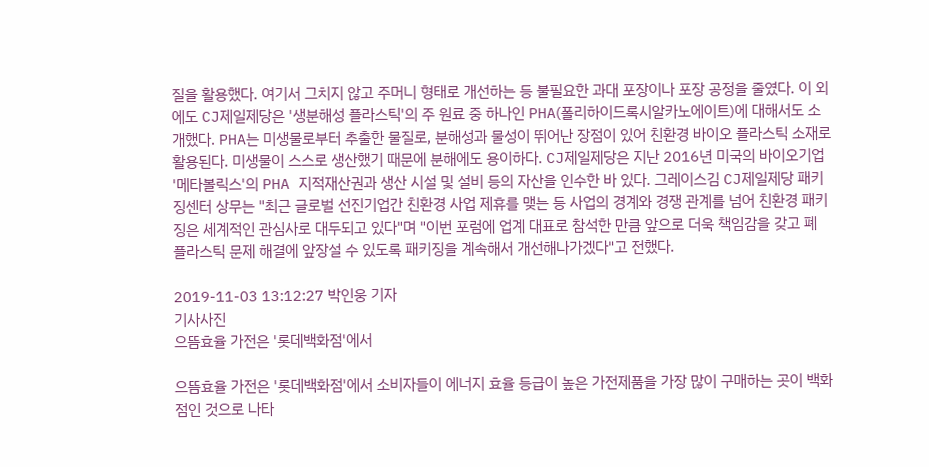질을 활용했다. 여기서 그치지 않고 주머니 형태로 개선하는 등 불필요한 과대 포장이나 포장 공정을 줄였다. 이 외에도 CJ제일제당은 '생분해성 플라스틱'의 주 원료 중 하나인 PHA(폴리하이드록시알카노에이트)에 대해서도 소개했다. PHA는 미생물로부터 추출한 물질로, 분해성과 물성이 뛰어난 장점이 있어 친환경 바이오 플라스틱 소재로 활용된다. 미생물이 스스로 생산했기 때문에 분해에도 용이하다. CJ제일제당은 지난 2016년 미국의 바이오기업 '메타볼릭스'의 PHA 지적재산권과 생산 시설 및 설비 등의 자산을 인수한 바 있다. 그레이스김 CJ제일제당 패키징센터 상무는 "최근 글로벌 선진기업간 친환경 사업 제휴를 맺는 등 사업의 경계와 경쟁 관계를 넘어 친환경 패키징은 세계적인 관심사로 대두되고 있다"며 "이번 포럼에 업계 대표로 참석한 만큼 앞으로 더욱 책임감을 갖고 폐 플라스틱 문제 해결에 앞장설 수 있도록 패키징을 계속해서 개선해나가겠다"고 전했다.

2019-11-03 13:12:27 박인웅 기자
기사사진
으뜸효율 가전은 '롯데백화점'에서

으뜸효율 가전은 '롯데백화점'에서 소비자들이 에너지 효율 등급이 높은 가전제품을 가장 많이 구매하는 곳이 백화점인 것으로 나타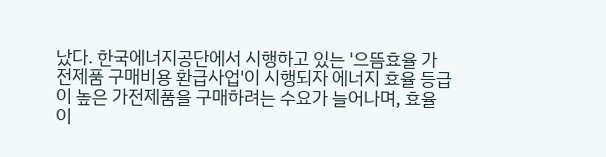났다. 한국에너지공단에서 시행하고 있는 '으뜸효율 가전제품 구매비용 환급사업'이 시행되자 에너지 효율 등급이 높은 가전제품을 구매하려는 수요가 늘어나며, 효율이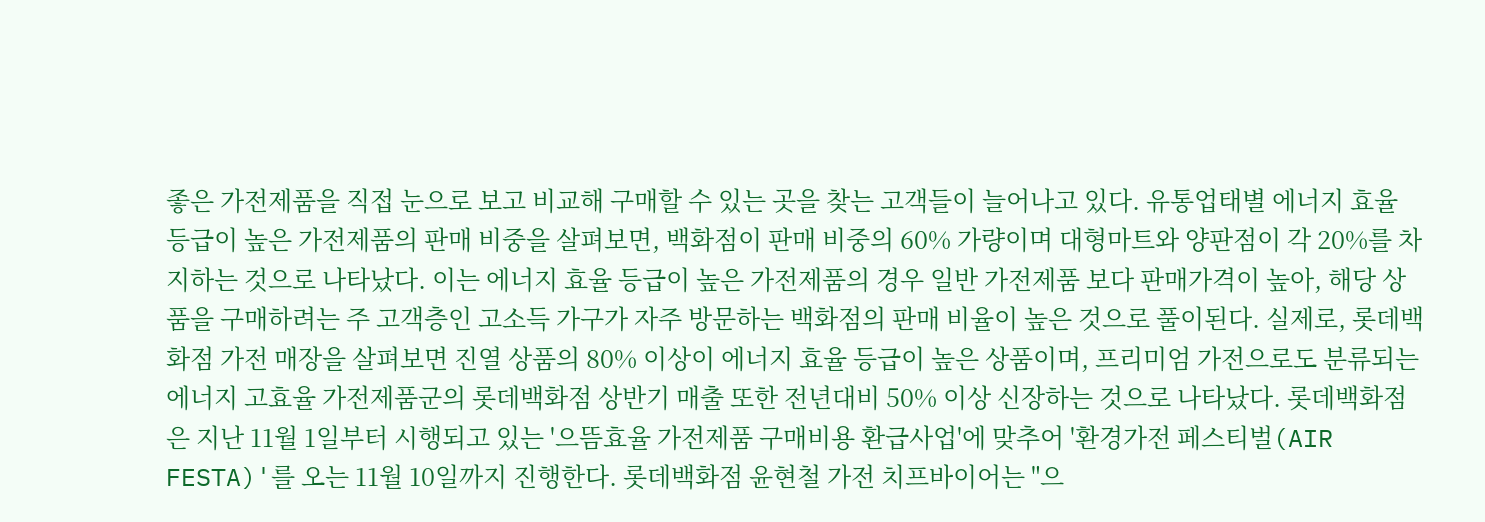좋은 가전제품을 직접 눈으로 보고 비교해 구매할 수 있는 곳을 찾는 고객들이 늘어나고 있다. 유통업태별 에너지 효율 등급이 높은 가전제품의 판매 비중을 살펴보면, 백화점이 판매 비중의 60% 가량이며 대형마트와 양판점이 각 20%를 차지하는 것으로 나타났다. 이는 에너지 효율 등급이 높은 가전제품의 경우 일반 가전제품 보다 판매가격이 높아, 해당 상품을 구매하려는 주 고객층인 고소득 가구가 자주 방문하는 백화점의 판매 비율이 높은 것으로 풀이된다. 실제로, 롯데백화점 가전 매장을 살펴보면 진열 상품의 80% 이상이 에너지 효율 등급이 높은 상품이며, 프리미엄 가전으로도 분류되는 에너지 고효율 가전제품군의 롯데백화점 상반기 매출 또한 전년대비 50% 이상 신장하는 것으로 나타났다. 롯데백화점은 지난 11월 1일부터 시행되고 있는 '으뜸효율 가전제품 구매비용 환급사업'에 맞추어 '환경가전 페스티벌(AIR FESTA)'를 오는 11월 10일까지 진행한다. 롯데백화점 윤현철 가전 치프바이어는 "으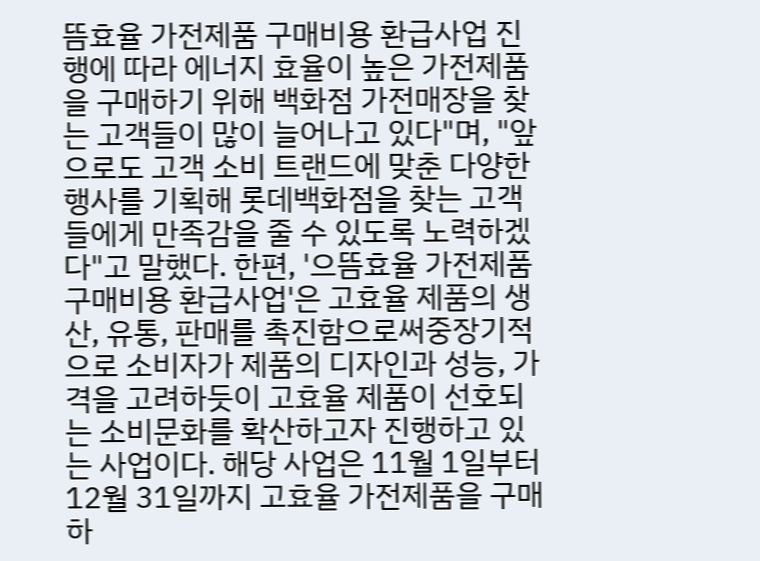뜸효율 가전제품 구매비용 환급사업 진행에 따라 에너지 효율이 높은 가전제품을 구매하기 위해 백화점 가전매장을 찾는 고객들이 많이 늘어나고 있다"며, "앞으로도 고객 소비 트랜드에 맞춘 다양한 행사를 기획해 롯데백화점을 찾는 고객들에게 만족감을 줄 수 있도록 노력하겠다"고 말했다. 한편, '으뜸효율 가전제품 구매비용 환급사업'은 고효율 제품의 생산, 유통, 판매를 촉진함으로써중장기적으로 소비자가 제품의 디자인과 성능, 가격을 고려하듯이 고효율 제품이 선호되는 소비문화를 확산하고자 진행하고 있는 사업이다. 해당 사업은 11월 1일부터 12월 31일까지 고효율 가전제품을 구매하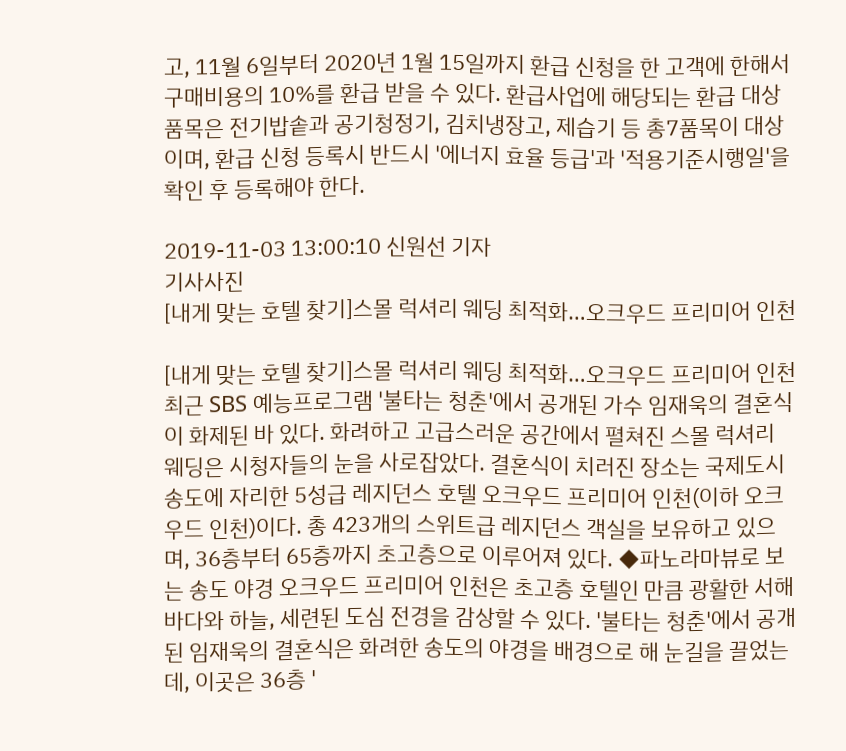고, 11월 6일부터 2020년 1월 15일까지 환급 신청을 한 고객에 한해서 구매비용의 10%를 환급 받을 수 있다. 환급사업에 해당되는 환급 대상 품목은 전기밥솥과 공기청정기, 김치냉장고, 제습기 등 총7품목이 대상이며, 환급 신청 등록시 반드시 '에너지 효율 등급'과 '적용기준시행일'을 확인 후 등록해야 한다.

2019-11-03 13:00:10 신원선 기자
기사사진
[내게 맞는 호텔 찾기]스몰 럭셔리 웨딩 최적화…오크우드 프리미어 인천

[내게 맞는 호텔 찾기]스몰 럭셔리 웨딩 최적화…오크우드 프리미어 인천 최근 SBS 예능프로그램 '불타는 청춘'에서 공개된 가수 임재욱의 결혼식이 화제된 바 있다. 화려하고 고급스러운 공간에서 펼쳐진 스몰 럭셔리 웨딩은 시청자들의 눈을 사로잡았다. 결혼식이 치러진 장소는 국제도시 송도에 자리한 5성급 레지던스 호텔 오크우드 프리미어 인천(이하 오크우드 인천)이다. 총 423개의 스위트급 레지던스 객실을 보유하고 있으며, 36층부터 65층까지 초고층으로 이루어져 있다. ◆파노라마뷰로 보는 송도 야경 오크우드 프리미어 인천은 초고층 호텔인 만큼 광활한 서해바다와 하늘, 세련된 도심 전경을 감상할 수 있다. '불타는 청춘'에서 공개된 임재욱의 결혼식은 화려한 송도의 야경을 배경으로 해 눈길을 끌었는데, 이곳은 36층 '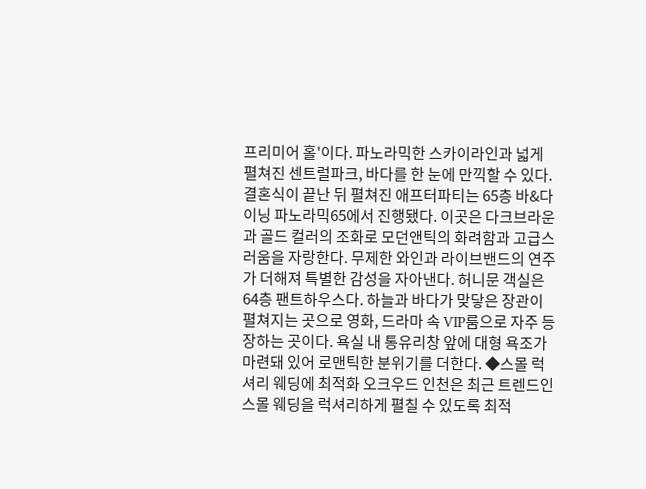프리미어 홀'이다. 파노라믹한 스카이라인과 넓게 펼쳐진 센트럴파크, 바다를 한 눈에 만끽할 수 있다. 결혼식이 끝난 뒤 펼쳐진 애프터파티는 65층 바&다이닝 파노라믹65에서 진행됐다. 이곳은 다크브라운과 골드 컬러의 조화로 모던앤틱의 화려함과 고급스러움을 자랑한다. 무제한 와인과 라이브밴드의 연주가 더해져 특별한 감성을 자아낸다. 허니문 객실은 64층 팬트하우스다. 하늘과 바다가 맞닿은 장관이 펼쳐지는 곳으로 영화, 드라마 속 VIP룸으로 자주 등장하는 곳이다. 욕실 내 통유리창 앞에 대형 욕조가 마련돼 있어 로맨틱한 분위기를 더한다. ◆스몰 럭셔리 웨딩에 최적화 오크우드 인천은 최근 트렌드인 스몰 웨딩을 럭셔리하게 펼칠 수 있도록 최적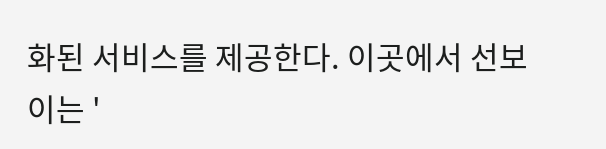화된 서비스를 제공한다. 이곳에서 선보이는 '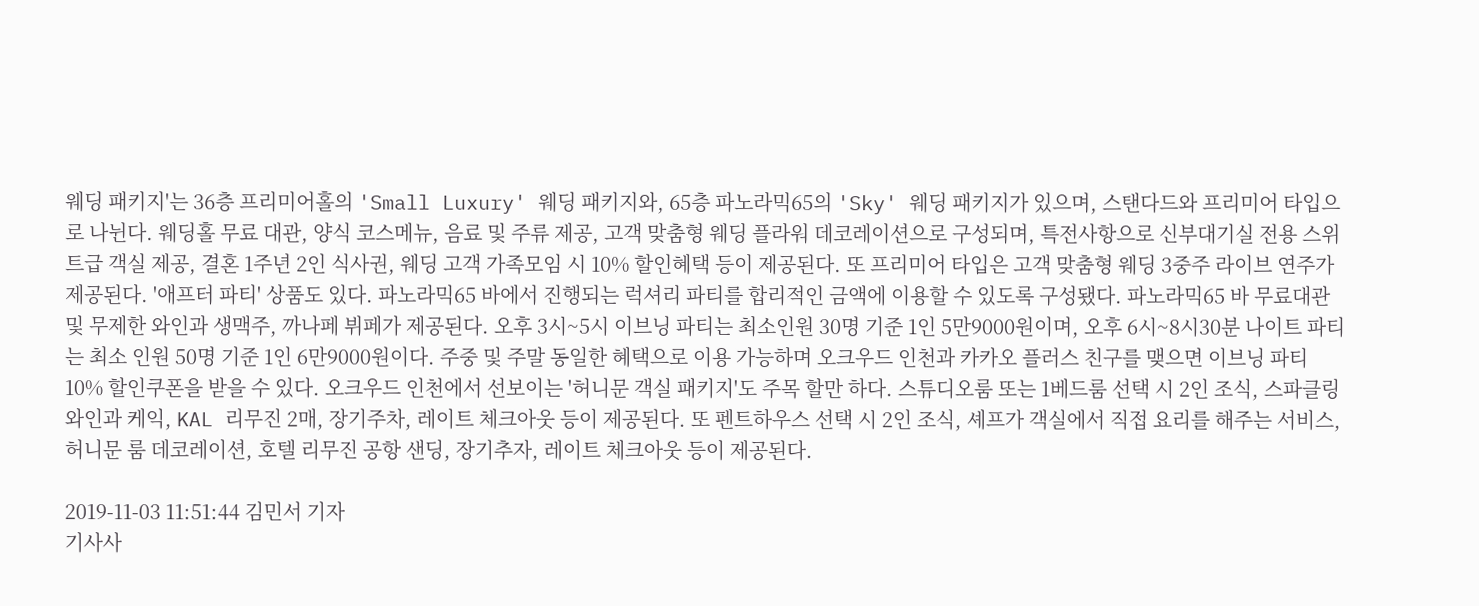웨딩 패키지'는 36층 프리미어홀의 'Small Luxury' 웨딩 패키지와, 65층 파노라믹65의 'Sky' 웨딩 패키지가 있으며, 스탠다드와 프리미어 타입으로 나뉜다. 웨딩홀 무료 대관, 양식 코스메뉴, 음료 및 주류 제공, 고객 맞춤형 웨딩 플라워 데코레이션으로 구성되며, 특전사항으로 신부대기실 전용 스위트급 객실 제공, 결혼 1주년 2인 식사권, 웨딩 고객 가족모임 시 10% 할인혜택 등이 제공된다. 또 프리미어 타입은 고객 맞춤형 웨딩 3중주 라이브 연주가 제공된다. '애프터 파티' 상품도 있다. 파노라믹65 바에서 진행되는 럭셔리 파티를 합리적인 금액에 이용할 수 있도록 구성됐다. 파노라믹65 바 무료대관 및 무제한 와인과 생맥주, 까나페 뷔페가 제공된다. 오후 3시~5시 이브닝 파티는 최소인원 30명 기준 1인 5만9000원이며, 오후 6시~8시30분 나이트 파티는 최소 인원 50명 기준 1인 6만9000원이다. 주중 및 주말 동일한 혜택으로 이용 가능하며 오크우드 인천과 카카오 플러스 친구를 맺으면 이브닝 파티 10% 할인쿠폰을 받을 수 있다. 오크우드 인천에서 선보이는 '허니문 객실 패키지'도 주목 할만 하다. 스튜디오룸 또는 1베드룸 선택 시 2인 조식, 스파클링 와인과 케익, KAL 리무진 2매, 장기주차, 레이트 체크아웃 등이 제공된다. 또 펜트하우스 선택 시 2인 조식, 셰프가 객실에서 직접 요리를 해주는 서비스, 허니문 룸 데코레이션, 호텔 리무진 공항 샌딩, 장기추자, 레이트 체크아웃 등이 제공된다.

2019-11-03 11:51:44 김민서 기자
기사사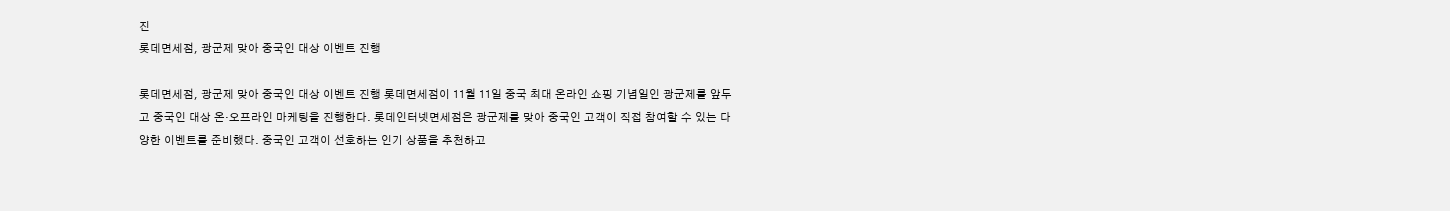진
롯데면세점, 광군제 맞아 중국인 대상 이벤트 진행

롯데면세점, 광군제 맞아 중국인 대상 이벤트 진행 롯데면세점이 11월 11일 중국 최대 온라인 쇼핑 기념일인 광군제를 앞두고 중국인 대상 온·오프라인 마케팅을 진행한다. 롯데인터넷면세점은 광군제를 맞아 중국인 고객이 직접 참여할 수 있는 다양한 이벤트를 준비했다. 중국인 고객이 선호하는 인기 상품을 추천하고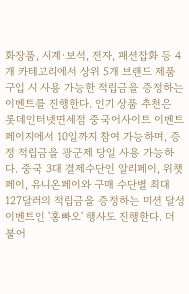화장품, 시계·보석, 전자, 패션잡화 등 4개 카테고리에서 상위 5개 브랜드 제품 구입 시 사용 가능한 적립금을 증정하는 이벤트를 진행한다. 인기 상품 추천은 롯데인터넷면세점 중국어사이트 이벤트 페이지에서 10일까지 참여 가능하며, 증정 적립금을 광군제 당일 사용 가능하다. 중국 3대 결제수단인 알리페이, 위챗페이, 유니온페이와 구매 수단별 최대 127달러의 적립금을 증정하는 미션 달성 이벤트인 '홍빠오' 행사도 진행한다. 더불어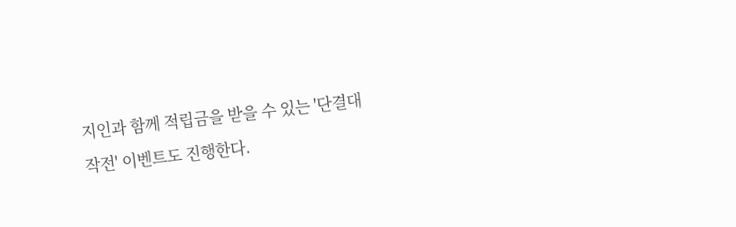지인과 함께 적립금을 받을 수 있는 '단결대작전' 이벤트도 진행한다.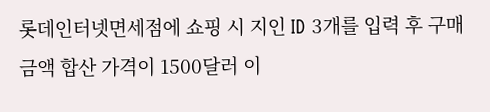롯데인터넷면세점에 쇼핑 시 지인 ID 3개를 입력 후 구매 금액 합산 가격이 1500달러 이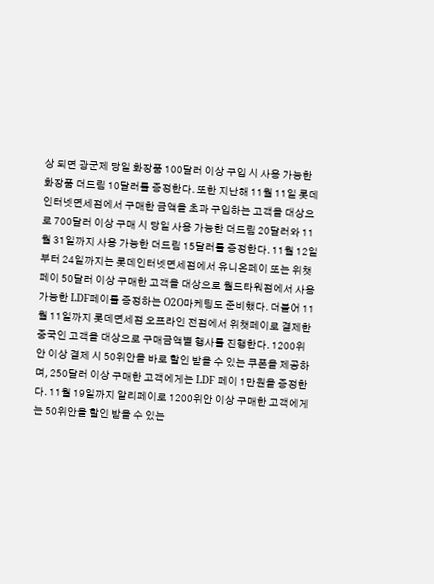상 되면 광군제 당일 화장품 100달러 이상 구입 시 사용 가능한 화장품 더드림 10달러를 증정한다. 또한 지난해 11월 11일 롯데인터넷면세점에서 구매한 금액을 초과 구입하는 고객을 대상으로 700달러 이상 구매 시 당일 사용 가능한 더드림 20달러와 11월 31일까지 사용 가능한 더드림 15달러를 증정한다. 11월 12일부터 24일까지는 롯데인터넷면세점에서 유니온페이 또는 위챗페이 50달러 이상 구매한 고객을 대상으로 월드타워점에서 사용가능한 LDF페이를 증정하는 O2O마케팅도 준비했다. 더불어 11월 11일까지 롯데면세점 오프라인 전점에서 위챗페이로 결제한 중국인 고객을 대상으로 구매금액별 행사를 진행한다. 1200위안 이상 결제 시 50위안을 바로 할인 받을 수 있는 쿠폰을 제공하며, 250달러 이상 구매한 고객에게는 LDF 페이 1만원을 증정한다. 11월 19일까지 알리페이로 1200위안 이상 구매한 고객에게는 50위안을 할인 받을 수 있는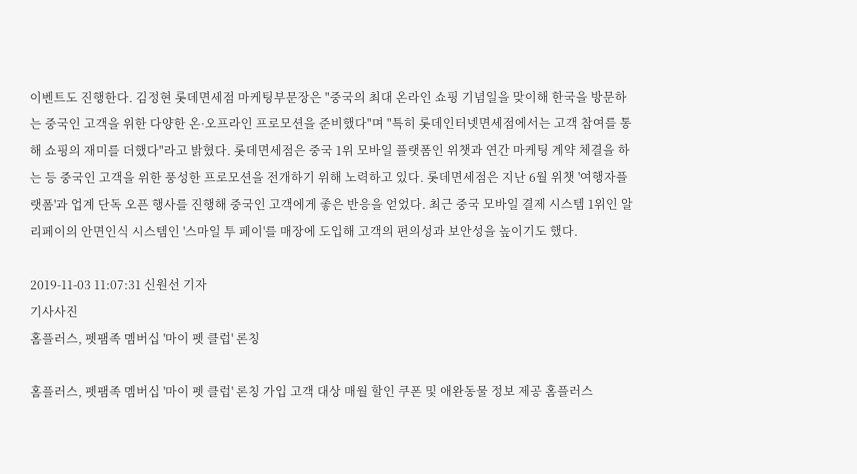이벤트도 진행한다. 김정현 롯데면세점 마케팅부문장은 "중국의 최대 온라인 쇼핑 기념일을 맞이해 한국을 방문하는 중국인 고객을 위한 다양한 온·오프라인 프로모션을 준비했다"며 "특히 롯데인터넷면세점에서는 고객 참여를 통해 쇼핑의 재미를 더했다"라고 밝혔다. 롯데면세점은 중국 1위 모바일 플랫폼인 위챗과 연간 마케팅 계약 체결을 하는 등 중국인 고객을 위한 풍성한 프로모션을 전개하기 위해 노력하고 있다. 롯데면세점은 지난 6월 위챗 '여행자플랫폼'과 업계 단독 오픈 행사를 진행해 중국인 고객에게 좋은 반응을 얻었다. 최근 중국 모바일 결제 시스템 1위인 알리페이의 안면인식 시스템인 '스마일 투 페이'를 매장에 도입해 고객의 편의성과 보안성을 높이기도 했다.

2019-11-03 11:07:31 신원선 기자
기사사진
홈플러스, 펫팸족 멤버십 '마이 펫 클럽' 론칭

홈플러스, 펫팸족 멤버십 '마이 펫 클럽' 론칭 가입 고객 대상 매월 할인 쿠폰 및 애완동물 정보 제공 홈플러스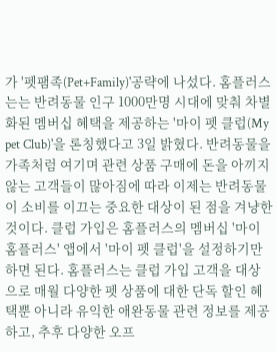가 '펫팸족(Pet+Family)'공략에 나섰다. 홈플러스는는 반려동물 인구 1000만명 시대에 맞춰 차별화된 멤버십 혜택을 제공하는 '마이 펫 클럽(My pet Club)'을 론칭했다고 3일 밝혔다. 반려동물을 가족처럼 여기며 관련 상품 구매에 돈을 아끼지 않는 고객들이 많아짐에 따라 이제는 반려동물이 소비를 이끄는 중요한 대상이 된 점을 겨냥한 것이다. 클럽 가입은 홈플러스의 멤버십 '마이홈플러스' 앱에서 '마이 펫 클럽'을 설정하기만 하면 된다. 홈플러스는 클럽 가입 고객을 대상으로 매월 다양한 펫 상품에 대한 단독 할인 혜택뿐 아니라 유익한 애완동물 관련 정보를 제공하고, 추후 다양한 오프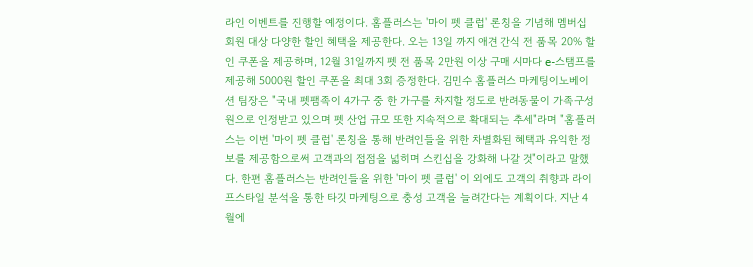라인 이벤트를 진행할 예정이다. 홈플러스는 '마이 펫 클럽' 론칭을 기념해 멤버십 회원 대상 다양한 할인 혜택을 제공한다. 오는 13일 까지 애견 간식 전 품목 20% 할인 쿠폰을 제공하며, 12월 31일까지 펫 전 품목 2만원 이상 구매 시마다 e-스탬프를 제공해 5000원 할인 쿠폰을 최대 3회 증정한다. 김민수 홈플러스 마케팅이노베이션 팀장은 "국내 펫팸족이 4가구 중 한 가구를 차지할 정도로 반려동물이 가족구성원으로 인정받고 있으며 펫 산업 규모 또한 지속적으로 확대되는 추세"라며 "홈플러스는 이번 '마이 펫 클럽' 론칭을 통해 반려인들을 위한 차별화된 혜택과 유익한 정보를 제공함으로써 고객과의 접점을 넓히며 스킨십을 강화해 나갈 것"이라고 말했다. 한편 홈플러스는 반려인들을 위한 '마이 펫 클럽' 이 외에도 고객의 취향과 라이프스타일 분석을 통한 타깃 마케팅으로 충성 고객을 늘려간다는 계획이다. 지난 4월에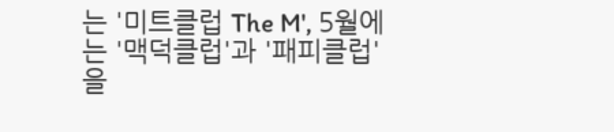는 '미트클럽 The M', 5월에는 '맥덕클럽'과 '패피클럽'을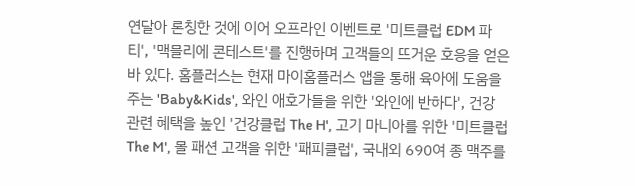연달아 론칭한 것에 이어 오프라인 이벤트로 '미트클럽 EDM 파티', '맥믈리에 콘테스트'를 진행하며 고객들의 뜨거운 호응을 얻은 바 있다. 홈플러스는 현재 마이홈플러스 앱을 통해 육아에 도움을 주는 'Baby&Kids', 와인 애호가들을 위한 '와인에 반하다', 건강 관련 혜택을 높인 '건강클럽 The H', 고기 마니아를 위한 '미트클럽 The M', 몰 패션 고객을 위한 '패피클럽', 국내외 690여 종 맥주를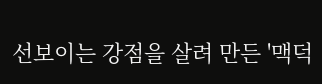선보이는 강점을 살려 만든 '맥덕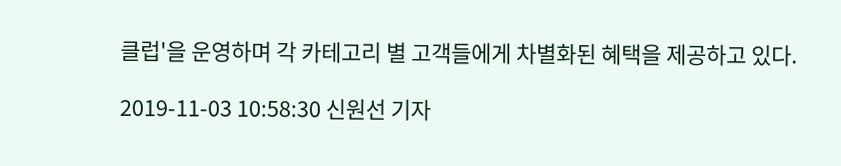클럽'을 운영하며 각 카테고리 별 고객들에게 차별화된 혜택을 제공하고 있다.

2019-11-03 10:58:30 신원선 기자